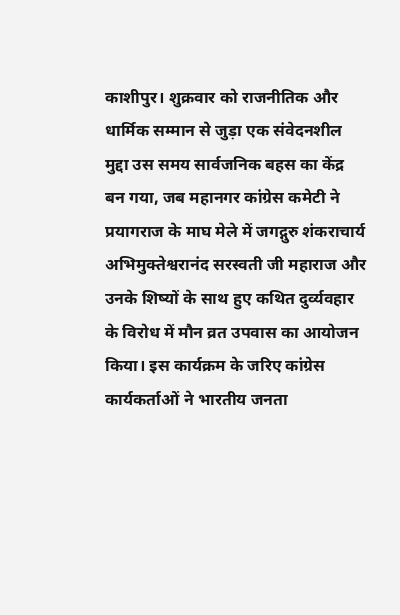काशीपुर। शुक्रवार को राजनीतिक और धार्मिक सम्मान से जुड़ा एक संवेदनशील मुद्दा उस समय सार्वजनिक बहस का केंद्र बन गया, जब महानगर कांग्रेस कमेटी ने प्रयागराज के माघ मेले में जगद्गुरु शंकराचार्य अभिमुक्तेश्वरानंद सरस्वती जी महाराज और उनके शिष्यों के साथ हुए कथित दुर्व्यवहार के विरोध में मौन व्रत उपवास का आयोजन किया। इस कार्यक्रम के जरिए कांग्रेस कार्यकर्ताओं ने भारतीय जनता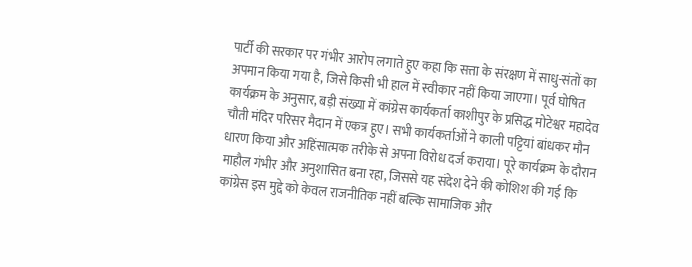पार्टी की सरकार पर गंभीर आरोप लगाते हुए कहा कि सत्ता के संरक्षण में साधु-संतों का अपमान किया गया है, जिसे किसी भी हाल में स्वीकार नहीं किया जाएगा। पूर्व घोषित कार्यक्रम के अनुसार, बड़ी संख्या में कांग्रेस कार्यकर्ता काशीपुर के प्रसिद्ध मोटेश्वर महादेव चौती मंदिर परिसर मैदान में एकत्र हुए। सभी कार्यकर्ताओं ने काली पट्टियां बांधकर मौन धारण किया और अहिंसात्मक तरीके से अपना विरोध दर्ज कराया। पूरे कार्यक्रम के दौरान माहौल गंभीर और अनुशासित बना रहा, जिससे यह संदेश देने की कोशिश की गई कि कांग्रेस इस मुद्दे को केवल राजनीतिक नहीं बल्कि सामाजिक और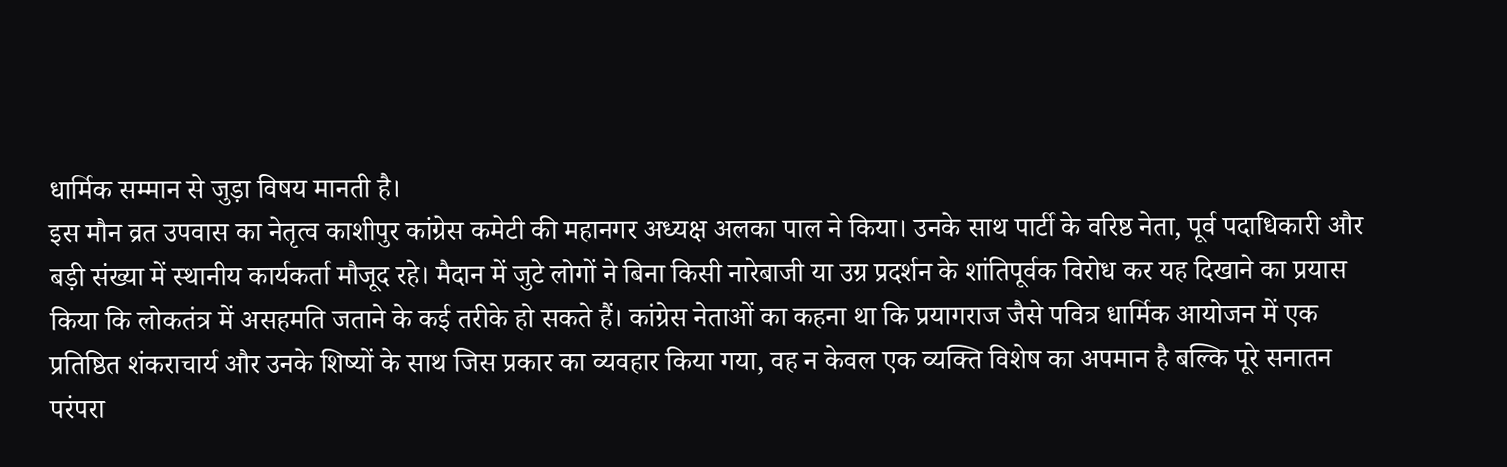धार्मिक सम्मान से जुड़ा विषय मानती है।
इस मौन व्रत उपवास का नेतृत्व काशीपुर कांग्रेस कमेटी की महानगर अध्यक्ष अलका पाल ने किया। उनके साथ पार्टी के वरिष्ठ नेता, पूर्व पदाधिकारी और बड़ी संख्या में स्थानीय कार्यकर्ता मौजूद रहे। मैदान में जुटे लोगों ने बिना किसी नारेबाजी या उग्र प्रदर्शन के शांतिपूर्वक विरोध कर यह दिखाने का प्रयास किया कि लोकतंत्र में असहमति जताने के कई तरीके हो सकते हैं। कांग्रेस नेताओं का कहना था कि प्रयागराज जैसे पवित्र धार्मिक आयोजन में एक प्रतिष्ठित शंकराचार्य और उनके शिष्यों के साथ जिस प्रकार का व्यवहार किया गया, वह न केवल एक व्यक्ति विशेष का अपमान है बल्कि पूरे सनातन परंपरा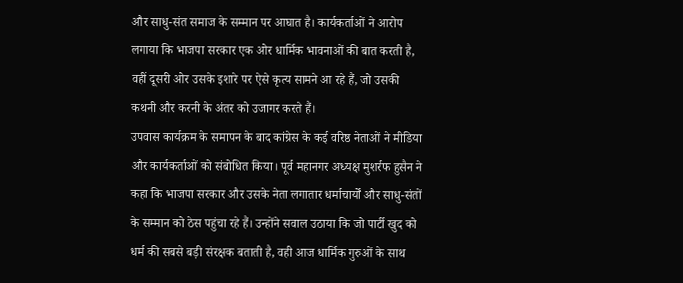और साधु-संत समाज के सम्मान पर आघात है। कार्यकर्ताओं ने आरोप लगाया कि भाजपा सरकार एक ओर धार्मिक भावनाओं की बात करती है, वहीं दूसरी ओर उसके इशारे पर ऐसे कृत्य सामने आ रहे हैं, जो उसकी कथनी और करनी के अंतर को उजागर करते हैं।
उपवास कार्यक्रम के समापन के बाद कांग्रेस के कई वरिष्ठ नेताओं ने मीडिया और कार्यकर्ताओं को संबोधित किया। पूर्व महानगर अध्यक्ष मुशर्रफ हुसैन ने कहा कि भाजपा सरकार और उसके नेता लगातार धर्माचार्यों और साधु-संतों के सम्मान को ठेस पहुंचा रहे हैं। उन्होंने सवाल उठाया कि जो पार्टी खुद को धर्म की सबसे बड़ी संरक्षक बताती है, वही आज धार्मिक गुरुओं के साथ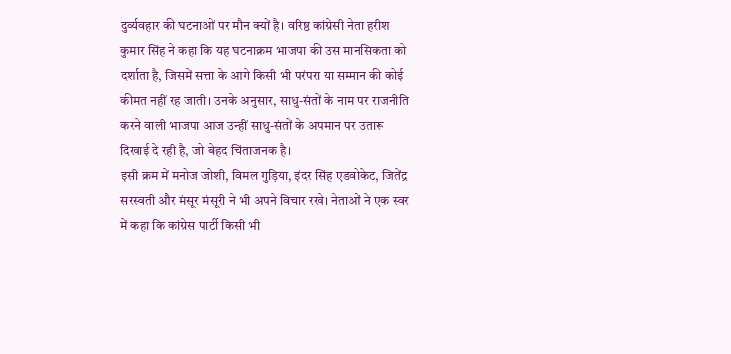दुर्व्यवहार की घटनाओं पर मौन क्यों है। वरिष्ठ कांग्रेसी नेता हरीश कुमार सिंह ने कहा कि यह घटनाक्रम भाजपा की उस मानसिकता को दर्शाता है, जिसमें सत्ता के आगे किसी भी परंपरा या सम्मान की कोई कीमत नहीं रह जाती। उनके अनुसार, साधु-संतों के नाम पर राजनीति करने वाली भाजपा आज उन्हीं साधु-संतों के अपमान पर उतारू दिखाई दे रही है, जो बेहद चिंताजनक है।
इसी क्रम में मनोज जोशी, विमल गुड़िया, इंदर सिंह एडवोकेट, जितेंद्र सरस्वती और मंसूर मंसूरी ने भी अपने विचार रखे। नेताओं ने एक स्वर में कहा कि कांग्रेस पार्टी किसी भी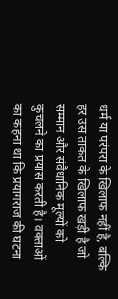धर्म या परंपरा के खिलाफ नहीं है, बल्कि हर उस ताकत के खिलाफ खड़ी है जो सम्मान और संवैधानिक मूल्यों को कुचलने का प्रयास करती है। वक्ताओं का कहना था कि प्रयागराज की घटना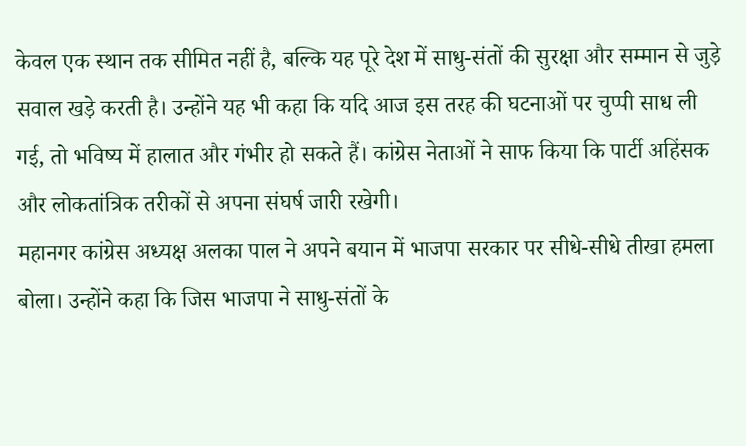केवल एक स्थान तक सीमित नहीं है, बल्कि यह पूरे देश में साधु-संतों की सुरक्षा और सम्मान से जुड़े सवाल खड़े करती है। उन्होंने यह भी कहा कि यदि आज इस तरह की घटनाओं पर चुप्पी साध ली गई, तो भविष्य में हालात और गंभीर हो सकते हैं। कांग्रेस नेताओं ने साफ किया कि पार्टी अहिंसक और लोकतांत्रिक तरीकों से अपना संघर्ष जारी रखेगी।
महानगर कांग्रेस अध्यक्ष अलका पाल ने अपने बयान में भाजपा सरकार पर सीधे-सीधे तीखा हमला बोला। उन्होंने कहा कि जिस भाजपा ने साधु-संतों के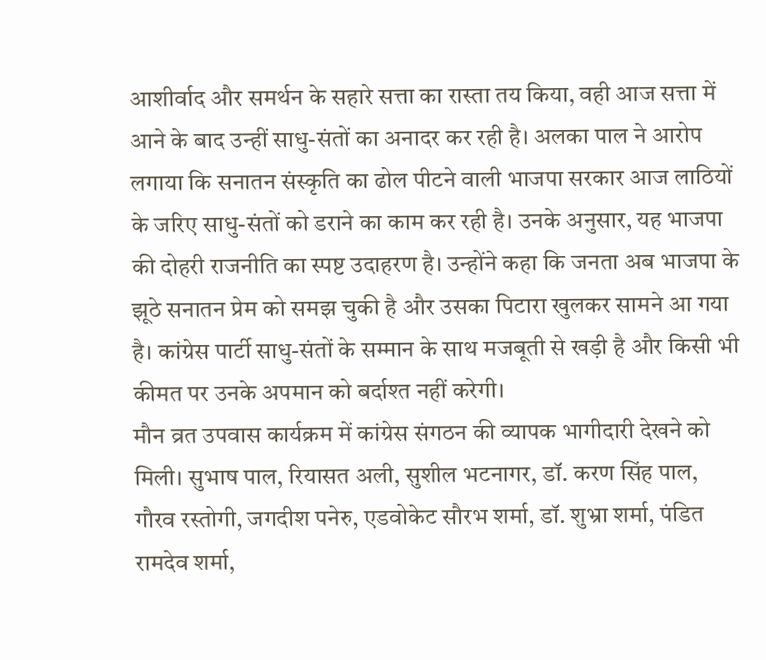आशीर्वाद और समर्थन के सहारे सत्ता का रास्ता तय किया, वही आज सत्ता में आने के बाद उन्हीं साधु-संतों का अनादर कर रही है। अलका पाल ने आरोप लगाया कि सनातन संस्कृति का ढोल पीटने वाली भाजपा सरकार आज लाठियों के जरिए साधु-संतों को डराने का काम कर रही है। उनके अनुसार, यह भाजपा की दोहरी राजनीति का स्पष्ट उदाहरण है। उन्होंने कहा कि जनता अब भाजपा के झूठे सनातन प्रेम को समझ चुकी है और उसका पिटारा खुलकर सामने आ गया है। कांग्रेस पार्टी साधु-संतों के सम्मान के साथ मजबूती से खड़ी है और किसी भी कीमत पर उनके अपमान को बर्दाश्त नहीं करेगी।
मौन व्रत उपवास कार्यक्रम में कांग्रेस संगठन की व्यापक भागीदारी देखने को मिली। सुभाष पाल, रियासत अली, सुशील भटनागर, डॉ. करण सिंह पाल, गौरव रस्तोगी, जगदीश पनेरु, एडवोकेट सौरभ शर्मा, डॉ. शुभ्रा शर्मा, पंडित रामदेव शर्मा,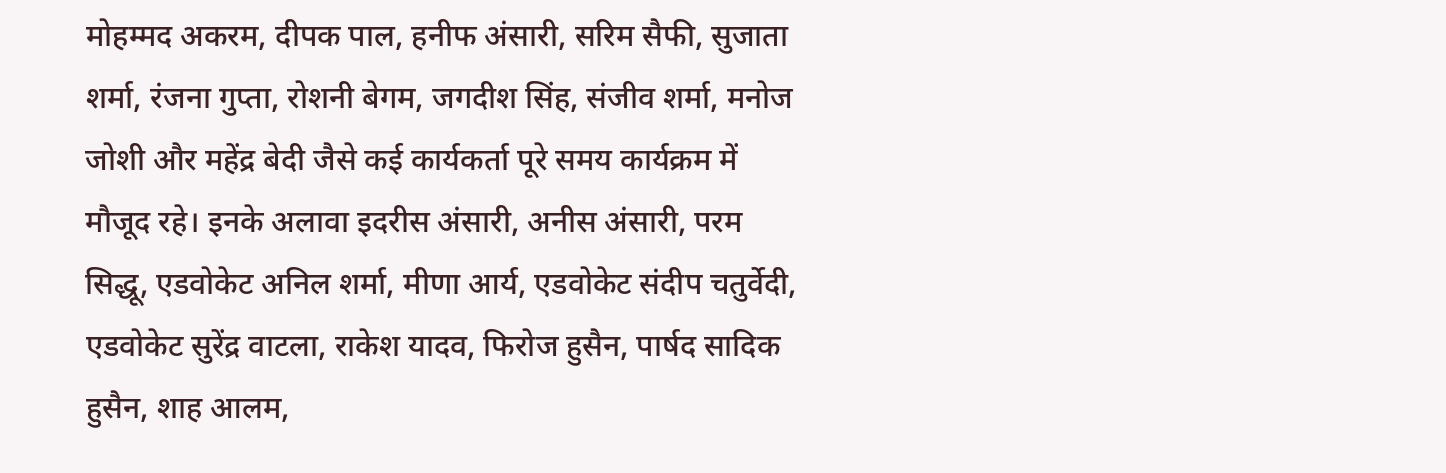मोहम्मद अकरम, दीपक पाल, हनीफ अंसारी, सरिम सैफी, सुजाता शर्मा, रंजना गुप्ता, रोशनी बेगम, जगदीश सिंह, संजीव शर्मा, मनोज जोशी और महेंद्र बेदी जैसे कई कार्यकर्ता पूरे समय कार्यक्रम में मौजूद रहे। इनके अलावा इदरीस अंसारी, अनीस अंसारी, परम सिद्धू, एडवोकेट अनिल शर्मा, मीणा आर्य, एडवोकेट संदीप चतुर्वेदी, एडवोकेट सुरेंद्र वाटला, राकेश यादव, फिरोज हुसैन, पार्षद सादिक हुसैन, शाह आलम,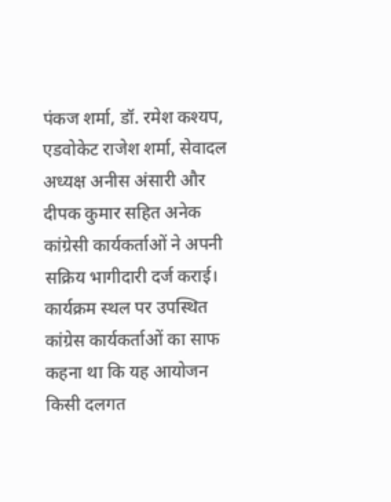पंकज शर्मा, डॉ. रमेश कश्यप, एडवोकेट राजेश शर्मा, सेवादल अध्यक्ष अनीस अंसारी और दीपक कुमार सहित अनेक कांग्रेसी कार्यकर्ताओं ने अपनी सक्रिय भागीदारी दर्ज कराई।
कार्यक्रम स्थल पर उपस्थित कांग्रेस कार्यकर्ताओं का साफ कहना था कि यह आयोजन किसी दलगत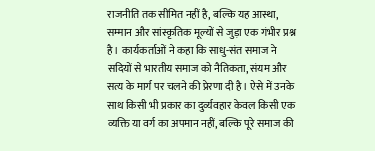राजनीति तक सीमित नहीं है, बल्कि यह आस्था, सम्मान और सांस्कृतिक मूल्यों से जुड़ा एक गंभीर प्रश्न है। कार्यकर्ताओं ने कहा कि साधु-संत समाज ने सदियों से भारतीय समाज को नैतिकता, संयम और सत्य के मार्ग पर चलने की प्रेरणा दी है। ऐसे में उनके साथ किसी भी प्रकार का दुर्व्यवहार केवल किसी एक व्यक्ति या वर्ग का अपमान नहीं, बल्कि पूरे समाज की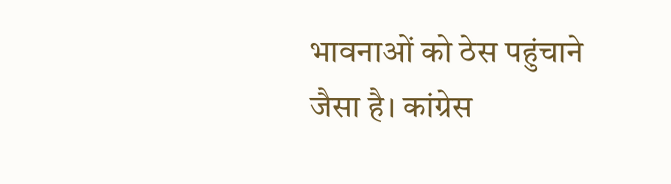भावनाओं को ठेस पहुंचाने जैसा है। कांग्रेस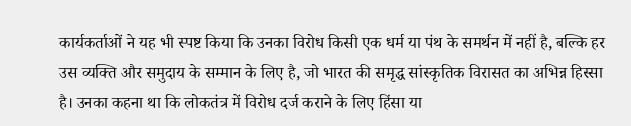कार्यकर्ताओं ने यह भी स्पष्ट किया कि उनका विरोध किसी एक धर्म या पंथ के समर्थन में नहीं है, बल्कि हर उस व्यक्ति और समुदाय के सम्मान के लिए है, जो भारत की समृद्ध सांस्कृतिक विरासत का अभिन्न हिस्सा है। उनका कहना था कि लोकतंत्र में विरोध दर्ज कराने के लिए हिंसा या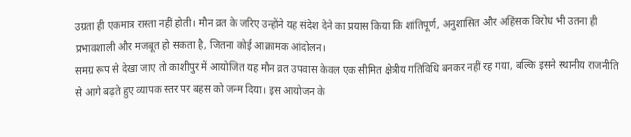उग्रता ही एकमात्र रास्ता नहीं होती। मौन व्रत के जरिए उन्होंने यह संदेश देने का प्रयास किया कि शांतिपूर्ण, अनुशासित और अहिंसक विरोध भी उतना ही प्रभावशाली और मजबूत हो सकता है, जितना कोई आक्रामक आंदोलन।
समग्र रूप से देखा जाए तो काशीपुर में आयोजित यह मौन व्रत उपवास केवल एक सीमित क्षेत्रीय गतिविधि बनकर नहीं रह गया, बल्कि इसने स्थानीय राजनीति से आगे बढ़ते हुए व्यापक स्तर पर बहस को जन्म दिया। इस आयोजन के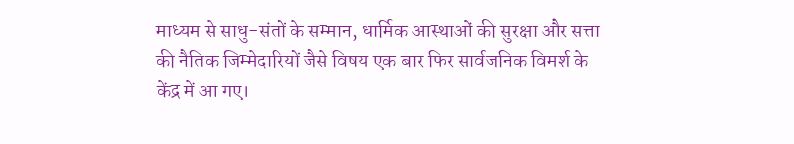माध्यम से साधु-संतों के सम्मान, धार्मिक आस्थाओं की सुरक्षा और सत्ता की नैतिक जिम्मेदारियों जैसे विषय एक बार फिर सार्वजनिक विमर्श के केंद्र में आ गए।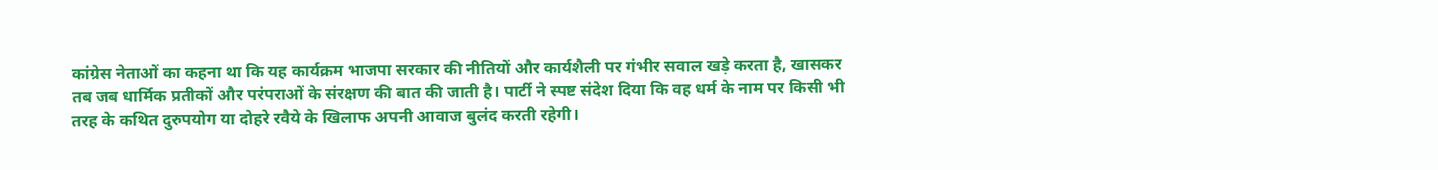कांग्रेस नेताओं का कहना था कि यह कार्यक्रम भाजपा सरकार की नीतियों और कार्यशैली पर गंभीर सवाल खड़े करता है, खासकर तब जब धार्मिक प्रतीकों और परंपराओं के संरक्षण की बात की जाती है। पार्टी ने स्पष्ट संदेश दिया कि वह धर्म के नाम पर किसी भी तरह के कथित दुरुपयोग या दोहरे रवैये के खिलाफ अपनी आवाज बुलंद करती रहेगी।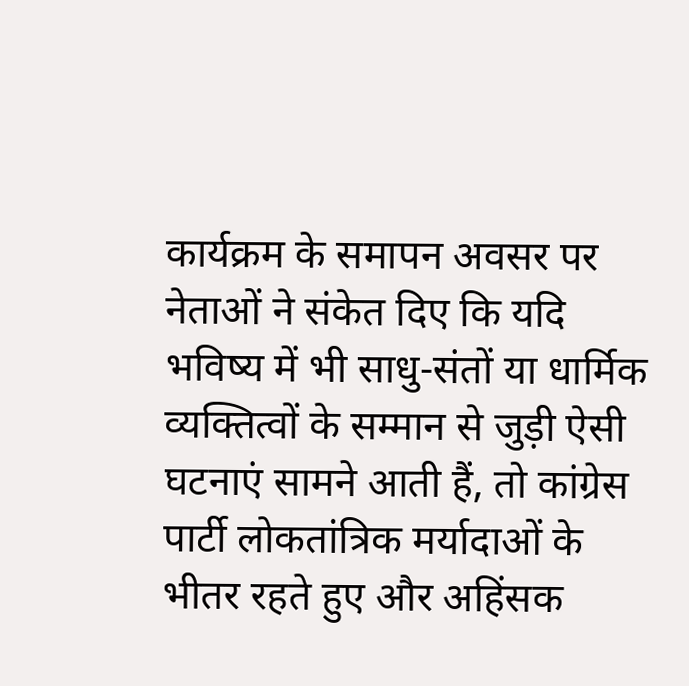कार्यक्रम के समापन अवसर पर नेताओं ने संकेत दिए कि यदि भविष्य में भी साधु-संतों या धार्मिक व्यक्तित्वों के सम्मान से जुड़ी ऐसी घटनाएं सामने आती हैं, तो कांग्रेस पार्टी लोकतांत्रिक मर्यादाओं के भीतर रहते हुए और अहिंसक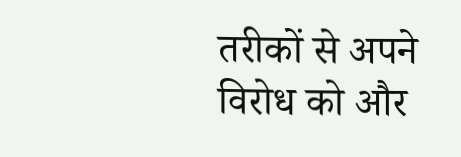तरीकों से अपने विरोध को और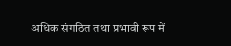अधिक संगठित तथा प्रभावी रूप में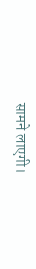सामने लाएगी।